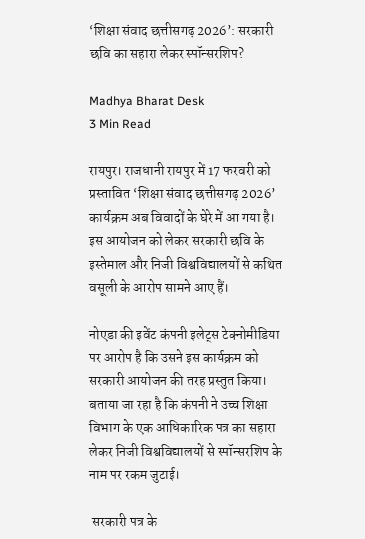‘शिक्षा संवाद छत्तीसगढ़ 2026’: सरकारी छवि का सहारा लेकर स्पॉन्सरशिप?

Madhya Bharat Desk
3 Min Read

रायपुर। राजधानी रायपुर में 17 फरवरी को प्रस्तावित ‘शिक्षा संवाद छत्तीसगढ़ 2026’ कार्यक्रम अब विवादों के घेरे में आ गया है। इस आयोजन को लेकर सरकारी छवि के इस्तेमाल और निजी विश्वविद्यालयों से कथित वसूली के आरोप सामने आए हैं।

नोएडा की इवेंट कंपनी इलेट्स टेक्नोमीडिया पर आरोप है कि उसने इस कार्यक्रम को सरकारी आयोजन की तरह प्रस्तुत किया। बताया जा रहा है कि कंपनी ने उच्च शिक्षा विभाग के एक आधिकारिक पत्र का सहारा लेकर निजी विश्वविद्यालयों से स्पॉन्सरशिप के नाम पर रकम जुटाई।

 सरकारी पत्र के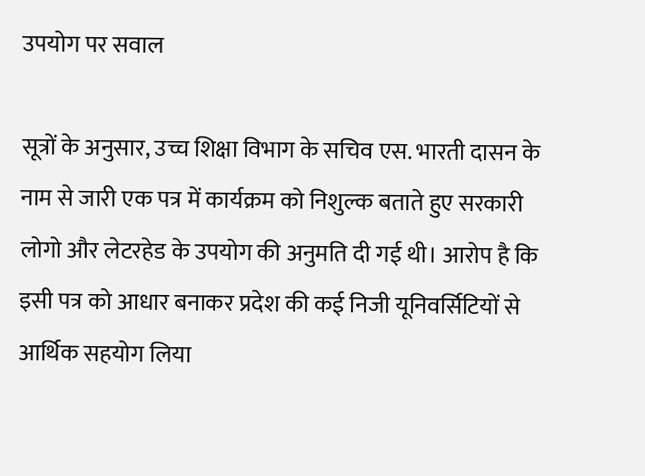उपयोग पर सवाल

सूत्रों के अनुसार, उच्च शिक्षा विभाग के सचिव एस. भारती दासन के नाम से जारी एक पत्र में कार्यक्रम को निशुल्क बताते हुए सरकारी लोगो और लेटरहेड के उपयोग की अनुमति दी गई थी। आरोप है कि इसी पत्र को आधार बनाकर प्रदेश की कई निजी यूनिवर्सिटियों से आर्थिक सहयोग लिया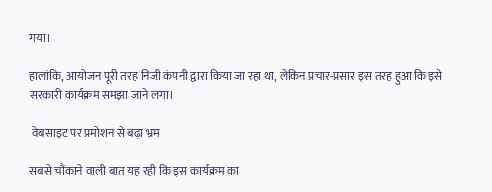गया।

हालांकि, आयोजन पूरी तरह निजी कंपनी द्वारा किया जा रहा था, लेकिन प्रचार-प्रसार इस तरह हुआ कि इसे सरकारी कार्यक्रम समझा जाने लगा।

 वेबसाइट पर प्रमोशन से बढ़ा भ्रम

सबसे चौंकाने वाली बात यह रही कि इस कार्यक्रम का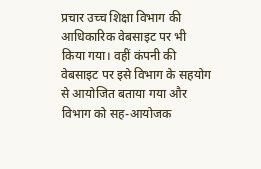प्रचार उच्च शिक्षा विभाग की आधिकारिक वेबसाइट पर भी किया गया। वहीं कंपनी की वेबसाइट पर इसे विभाग के सहयोग से आयोजित बताया गया और विभाग को सह-आयोजक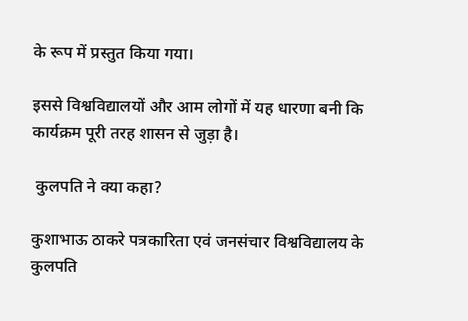के रूप में प्रस्तुत किया गया।

इससे विश्वविद्यालयों और आम लोगों में यह धारणा बनी कि कार्यक्रम पूरी तरह शासन से जुड़ा है।

 कुलपति ने क्या कहा?

कुशाभाऊ ठाकरे पत्रकारिता एवं जनसंचार विश्वविद्यालय के कुलपति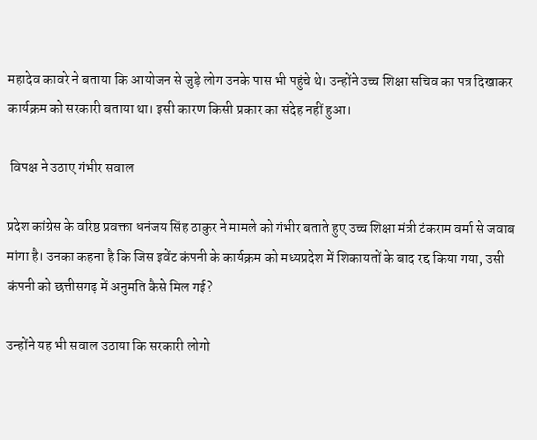महादेव कावरे ने बताया कि आयोजन से जुड़े लोग उनके पास भी पहुंचे थे। उन्होंने उच्च शिक्षा सचिव का पत्र दिखाकर कार्यक्रम को सरकारी बताया था। इसी कारण किसी प्रकार का संदेह नहीं हुआ।

 विपक्ष ने उठाए गंभीर सवाल

प्रदेश कांग्रेस के वरिष्ठ प्रवक्ता धनंजय सिंह ठाकुर ने मामले को गंभीर बताते हुए उच्च शिक्षा मंत्री टंकराम वर्मा से जवाब मांगा है। उनका कहना है कि जिस इवेंट कंपनी के कार्यक्रम को मध्यप्रदेश में शिकायतों के बाद रद्द किया गया, उसी कंपनी को छत्तीसगढ़ में अनुमति कैसे मिल गई?

उन्होंने यह भी सवाल उठाया कि सरकारी लोगो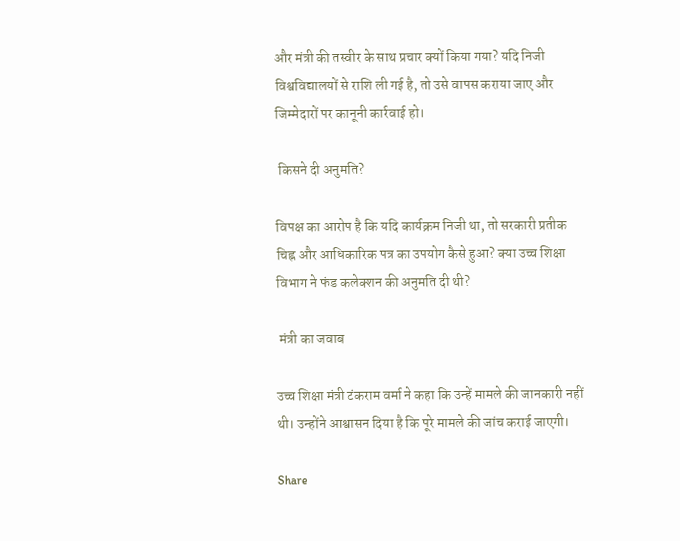और मंत्री की तस्वीर के साथ प्रचार क्यों किया गया? यदि निजी विश्वविद्यालयों से राशि ली गई है, तो उसे वापस कराया जाए और जिम्मेदारों पर कानूनी कार्रवाई हो।

 किसने दी अनुमति?

विपक्ष का आरोप है कि यदि कार्यक्रम निजी था, तो सरकारी प्रतीक चिह्न और आधिकारिक पत्र का उपयोग कैसे हुआ? क्या उच्च शिक्षा विभाग ने फंड कलेक्शन की अनुमति दी थी?

 मंत्री का जवाब

उच्च शिक्षा मंत्री टंकराम वर्मा ने कहा कि उन्हें मामले की जानकारी नहीं थी। उन्होंने आश्वासन दिया है कि पूरे मामले की जांच कराई जाएगी।

Share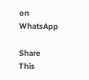on WhatsApp

Share This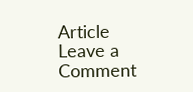Article
Leave a Comment